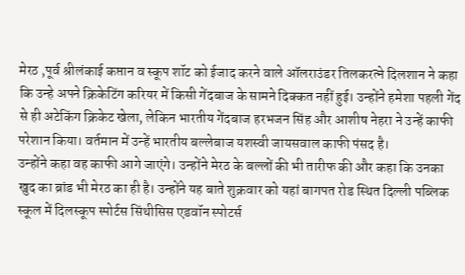मेरठ ,पूर्व श्रीलंकाई कप्तान व स्कूप शॉट को ईजाद करने वाले ऑलराउंडर तिलकरत्ने दिलशान ने कहा कि उन्हे अपने क्रिकेटिंग करियर में किसी गेंदबाज के सामने दिक्कत नहीं हुई। उन्होंने हमेशा पहली गेंद से ही अटेकिंग क्रिकेट खेला, लेकिन भारतीय गेंदबाज हरभजन सिंह और आशीष नेहरा ने उन्हें काफी परेशान किया। वर्तमान में उन्हें भारतीय बल्लेबाज यशस्वी जायसवाल काफी पंसद है।
उन्होंने कहा वह काफी आगे जाएंगे। उन्होंने मेरठ के बल्लों की भी तारीफ की और कहा कि उनका खुद का ब्रांड भी मेरठ का ही है। उन्होंने यह बाते शुक्रवार को यहां बागपत रोड स्थित दिल्ली पब्लिक स्कूल में दिलस्कूप स्पोर्टस सिंथीसिस एडवॉन स्पोटर्स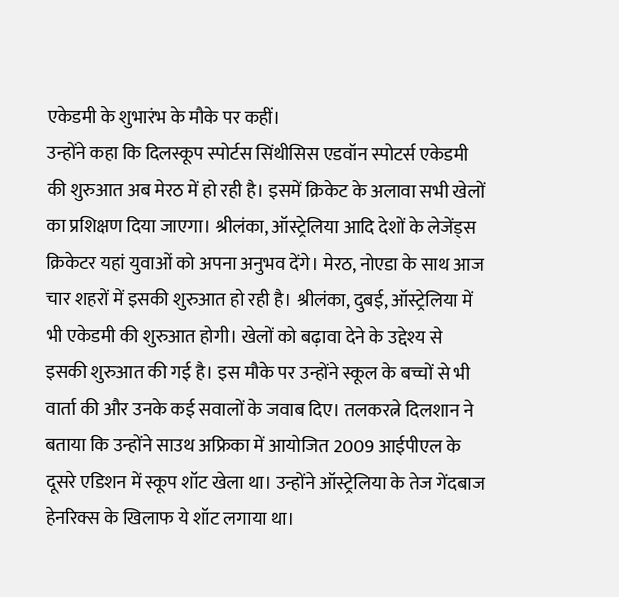एकेडमी के शुभारंभ के मौके पर कहीं।
उन्होंने कहा कि दिलस्कूप स्पोर्टस सिंथीसिस एडवॉन स्पोटर्स एकेडमी की शुरुआत अब मेरठ में हो रही है। इसमें क्रिकेट के अलावा सभी खेलों का प्रशिक्षण दिया जाएगा। श्रीलंका, ऑस्ट्रेलिया आदि देशों के लेजेंड्स क्रिकेटर यहां युवाओं को अपना अनुभव देंगे। मेरठ, नोएडा के साथ आज चार शहरों में इसकी शुरुआत हो रही है। श्रीलंका, दुबई, ऑस्ट्रेलिया में भी एकेडमी की शुरुआत होगी। खेलों को बढ़ावा देने के उद्देश्य से इसकी शुरुआत की गई है। इस मौके पर उन्होंने स्कूल के बच्चों से भी वार्ता की और उनके कई सवालों के जवाब दिए। तलकरत्ने दिलशान ने बताया कि उन्होंने साउथ अफ्रिका में आयोजित 2009 आईपीएल के दूसरे एडिशन में स्कूप शॉट खेला था। उन्होंने ऑस्ट्रेलिया के तेज गेंदबाज हेनरिक्स के खिलाफ ये शॉट लगाया था।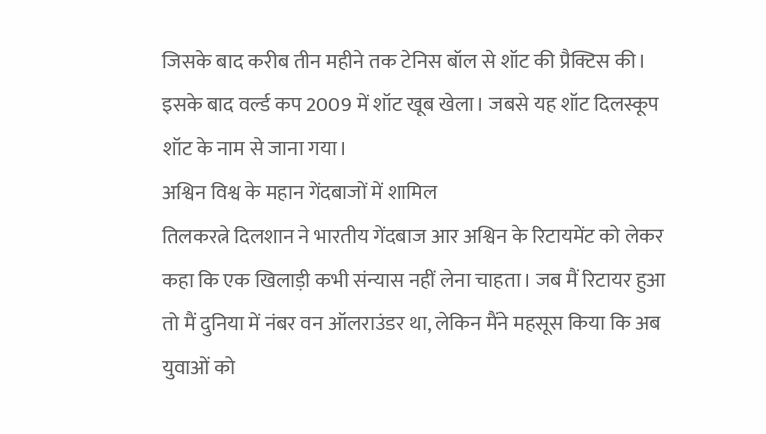जिसके बाद करीब तीन महीने तक टेनिस बॉल से शॉट की प्रैक्टिस की। इसके बाद वर्ल्ड कप 2009 में शॉट खूब खेला। जबसे यह शॉट दिलस्कूप शॉट के नाम से जाना गया।
अश्विन विश्व के महान गेंदबाजों में शामिल
तिलकरत्ने दिलशान ने भारतीय गेंदबाज आर अश्विन के रिटायमेंट को लेकर कहा कि एक खिलाड़ी कभी संन्यास नहीं लेना चाहता। जब मैं रिटायर हुआ तो मैं दुनिया में नंबर वन ऑलराउंडर था, लेकिन मैंने महसूस किया कि अब युवाओं को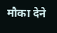मौका देने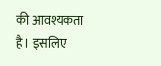की आवश्यकता है। इसलिए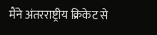मैंने अंतरराष्ट्रीय क्रिकेट से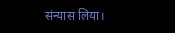संन्यास लिया।